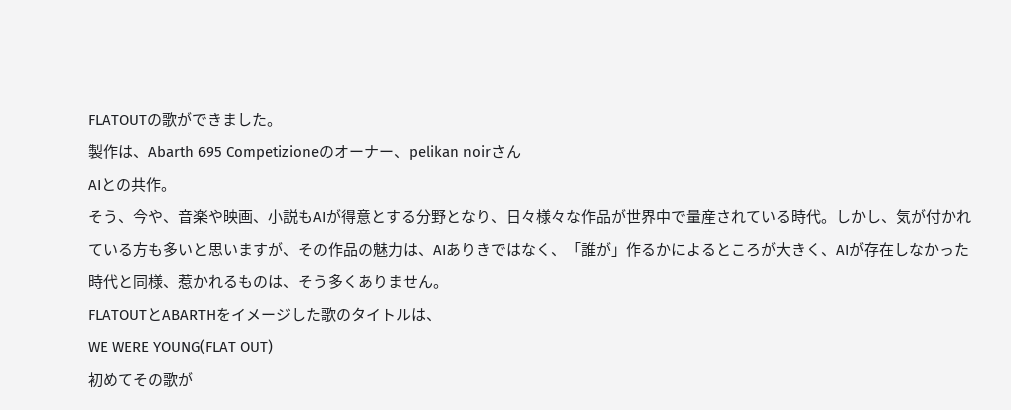FLATOUTの歌ができました。
製作は、Abarth 695 Competizioneのオーナー、pelikan noirさん
AIとの共作。
そう、今や、音楽や映画、小説もAIが得意とする分野となり、日々様々な作品が世界中で量産されている時代。しかし、気が付かれている方も多いと思いますが、その作品の魅力は、AIありきではなく、「誰が」作るかによるところが大きく、AIが存在しなかった時代と同様、惹かれるものは、そう多くありません。
FLATOUTとABARTHをイメージした歌のタイトルは、
WE WERE YOUNG(FLAT OUT)
初めてその歌が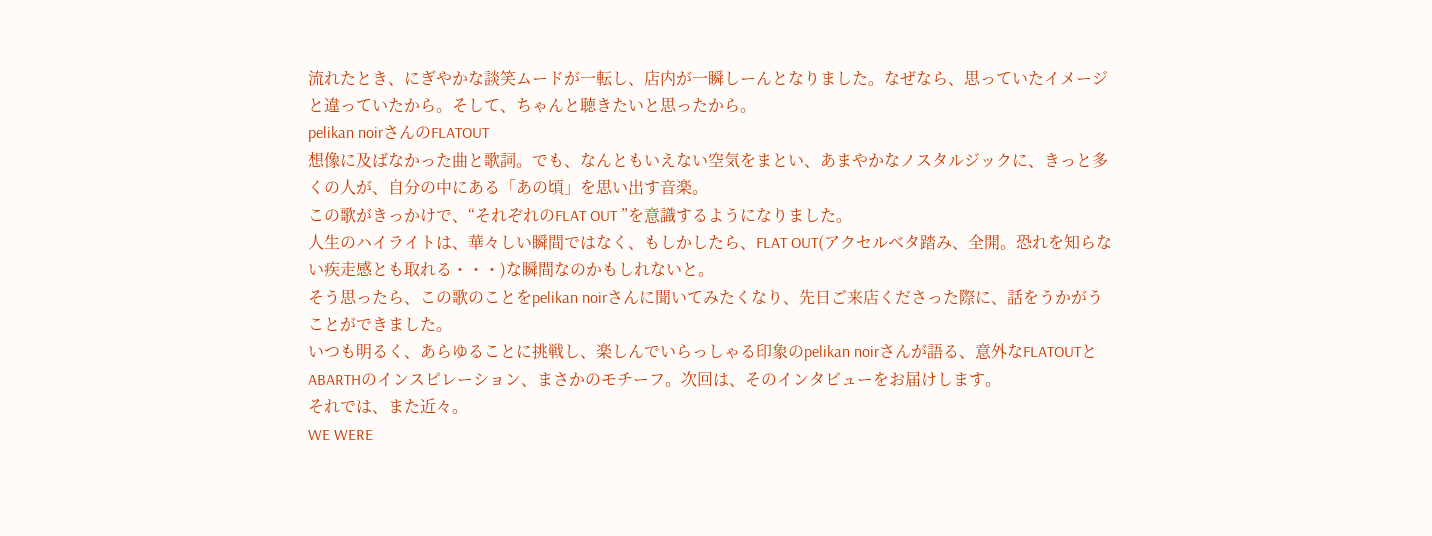流れたとき、にぎやかな談笑ムードが一転し、店内が一瞬しーんとなりました。なぜなら、思っていたイメージと違っていたから。そして、ちゃんと聴きたいと思ったから。
pelikan noirさんのFLATOUT
想像に及ばなかった曲と歌詞。でも、なんともいえない空気をまとい、あまやかなノスタルジックに、きっと多くの人が、自分の中にある「あの頃」を思い出す音楽。
この歌がきっかけで、“それぞれのFLAT OUT ”を意識するようになりました。
人生のハイライトは、華々しい瞬間ではなく、もしかしたら、FLAT OUT(アクセルベタ踏み、全開。恐れを知らない疾走感とも取れる・・・)な瞬間なのかもしれないと。
そう思ったら、この歌のことをpelikan noirさんに聞いてみたくなり、先日ご来店くださった際に、話をうかがうことができました。
いつも明るく、あらゆることに挑戦し、楽しんでいらっしゃる印象のpelikan noirさんが語る、意外なFLATOUTとABARTHのインスピレーション、まさかのモチーフ。次回は、そのインタビューをお届けします。
それでは、また近々。
WE WERE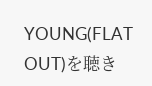YOUNG(FLAT OUT)を聴き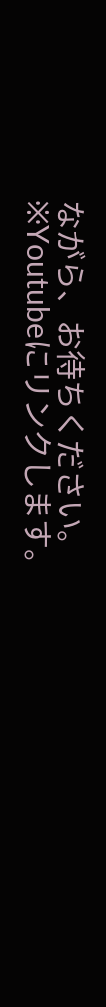ながら、お待ちください。
※Youtubeにリンクします。